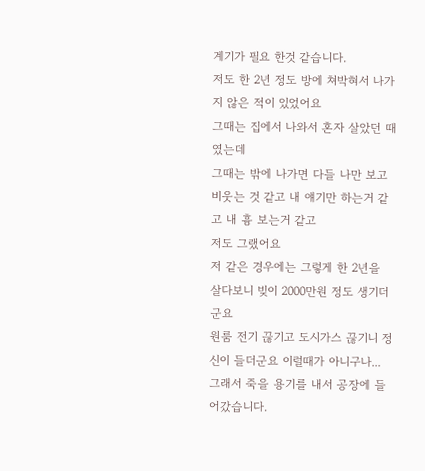계기가 필요 한것 같습니다.
저도 한 2년 정도 방에 쳐박혀서 나가지 않은 적이 있었어요
그때는 집에서 나와서 혼자 살았던 때였는데
그때는 밖에 나가면 다들 나만 보고 비웃는 것 같고 내 얘기만 하는거 같고 내 흉 보는거 같고
저도 그랬어요
저 같은 경우에는 그렇게 한 2년을 살다보니 빚이 2000만원 정도 생기더군요
원룸 전기 끊기고 도시가스 끊기니 정신이 들더군요 이럴때가 아니구나...
그래서 죽을 용기를 내서 공장에 들어갔습니다.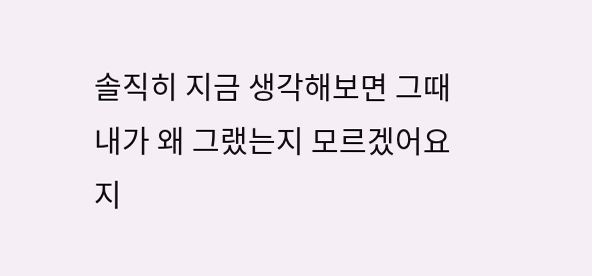솔직히 지금 생각해보면 그때 내가 왜 그랬는지 모르겠어요
지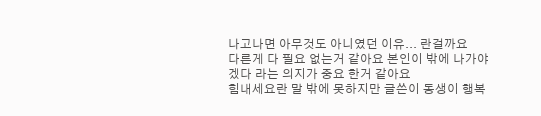나고나면 아무것도 아니였던 이유... 란걸까요
다른게 다 필요 없는거 같아요 본인이 밖에 나가야겠다 라는 의지가 중요 한거 같아요
힘내세요란 말 밖에 못하지만 글쓴이 동생이 행복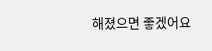해졌으면 좋겠어요